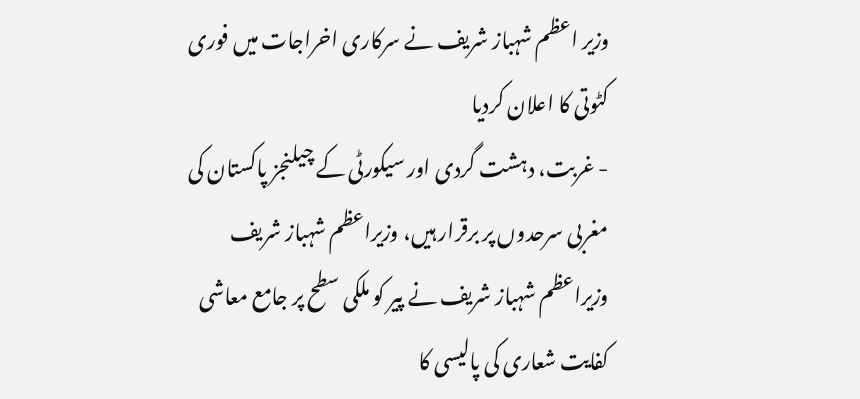وزیر اعظم شہباز شریف نے سرکاری اخراجات میں فوری کٹوتی کا اعلان کردیا
- غربت، دہشت گردی اور سیکورٹی کے چیلنجز پاکستان کی مغربی سرحدوں پر برقرار ہیں، وزیراعظم شہباز شریف
وزیراعظم شہباز شریف نے پیر کو ملکی سطح پر جامع معاشی کفایت شعاری کی پالیسی کا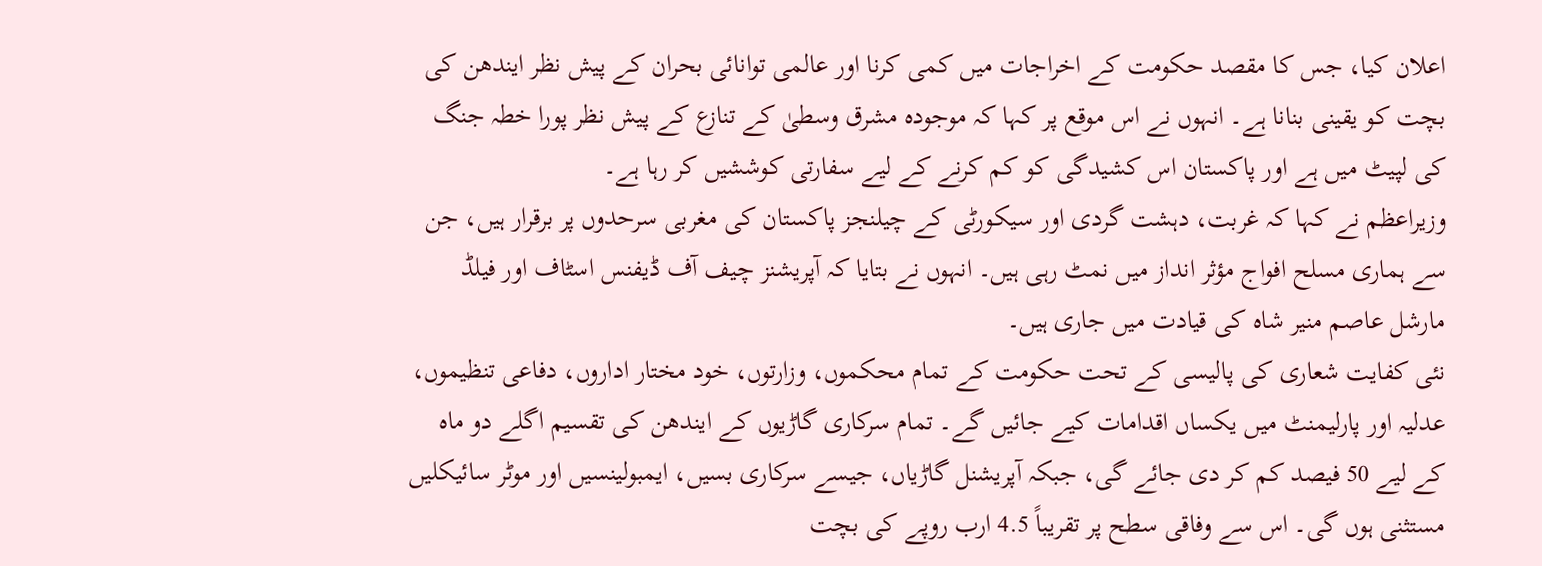اعلان کیا، جس کا مقصد حکومت کے اخراجات میں کمی کرنا اور عالمی توانائی بحران کے پیش نظر ایندھن کی بچت کو یقینی بنانا ہے۔ انہوں نے اس موقع پر کہا کہ موجودہ مشرق وسطیٰ کے تنازع کے پیش نظر پورا خطہ جنگ کی لپیٹ میں ہے اور پاکستان اس کشیدگی کو کم کرنے کے لیے سفارتی کوششیں کر رہا ہے۔
وزیراعظم نے کہا کہ غربت، دہشت گردی اور سیکورٹی کے چیلنجز پاکستان کی مغربی سرحدوں پر برقرار ہیں، جن سے ہماری مسلح افواج مؤثر انداز میں نمٹ رہی ہیں۔ انہوں نے بتایا کہ آپریشنز چیف آف ڈیفنس اسٹاف اور فیلڈ مارشل عاصم منیر شاہ کی قیادت میں جاری ہیں۔
نئی کفایت شعاری کی پالیسی کے تحت حکومت کے تمام محکموں، وزارتوں، خود مختار اداروں، دفاعی تنظیموں، عدلیہ اور پارلیمنٹ میں یکساں اقدامات کیے جائیں گے۔ تمام سرکاری گاڑیوں کے ایندھن کی تقسیم اگلے دو ماہ کے لیے 50 فیصد کم کر دی جائے گی، جبکہ آپریشنل گاڑیاں، جیسے سرکاری بسیں، ایمبولینسیں اور موٹر سائیکلیں مستثنی ہوں گی۔ اس سے وفاقی سطح پر تقریباً 4.5 ارب روپے کی بچت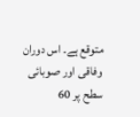متوقع ہے۔ اس دوران وفاقی اور صوبائی سطح پر 60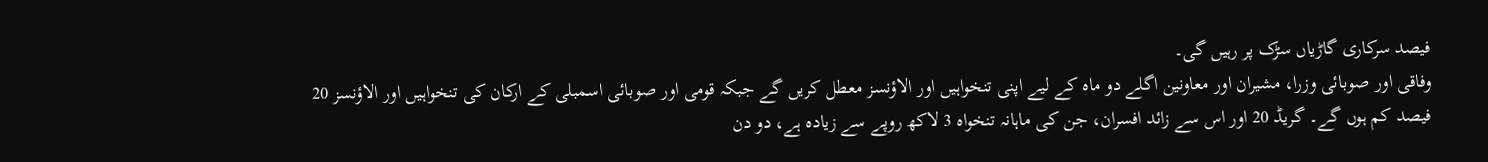فیصد سرکاری گاڑیاں سڑک پر رہیں گی۔
وفاقی اور صوبائی وزرا، مشیران اور معاونین اگلے دو ماہ کے لیے اپنی تنخواہیں اور الاؤنسز معطل کریں گے جبکہ قومی اور صوبائی اسمبلی کے ارکان کی تنخواہیں اور الاؤنسز 20 فیصد کم ہوں گے۔ گریڈ 20 اور اس سے زائد افسران، جن کی ماہانہ تنخواہ 3 لاکھ روپے سے زیادہ ہے، دو دن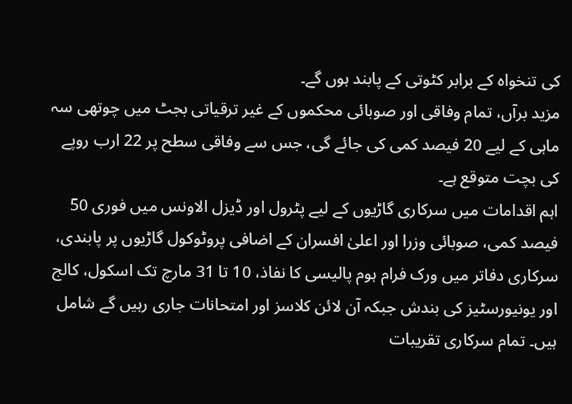کی تنخواہ کے برابر کٹوتی کے پابند ہوں گے۔
مزید برآں، تمام وفاقی اور صوبائی محکموں کے غیر ترقیاتی بجٹ میں چوتھی سہ ماہی کے لیے 20 فیصد کمی کی جائے گی، جس سے وفاقی سطح پر 22 ارب روپے کی بچت متوقع ہے۔
اہم اقدامات میں سرکاری گاڑیوں کے لیے پٹرول اور ڈیزل الاونس میں فوری 50 فیصد کمی، صوبائی وزرا اور اعلیٰ افسران کے اضافی پروٹوکول گاڑیوں پر پابندی، سرکاری دفاتر میں ورک فرام ہوم پالیسی کا نفاذ، 10 تا 31 مارچ تک اسکول، کالج اور یونیورسٹیز کی بندش جبکہ آن لائن کلاسز اور امتحانات جاری رہیں گے شامل ہیں۔ تمام سرکاری تقریبات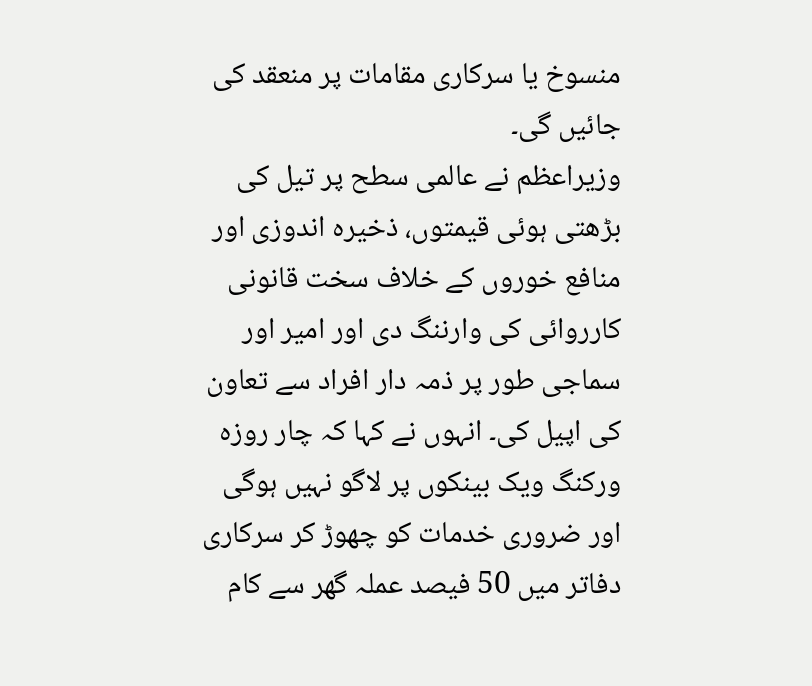منسوخ یا سرکاری مقامات پر منعقد کی جائیں گی۔
وزیراعظم نے عالمی سطح پر تیل کی بڑھتی ہوئی قیمتوں، ذخیرہ اندوزی اور منافع خوروں کے خلاف سخت قانونی کارروائی کی وارننگ دی اور امیر اور سماجی طور پر ذمہ دار افراد سے تعاون کی اپیل کی۔ انہوں نے کہا کہ چار روزہ ورکنگ ویک بینکوں پر لاگو نہیں ہوگی اور ضروری خدمات کو چھوڑ کر سرکاری دفاتر میں 50 فیصد عملہ گھر سے کام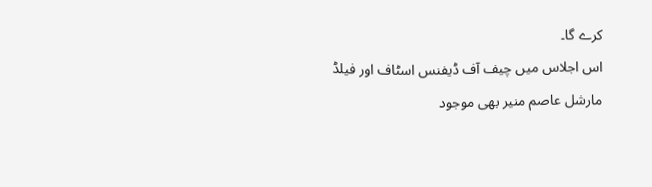کرے گا۔
اس اجلاس میں چیف آف ڈیفنس اسٹاف اور فیلڈ مارشل عاصم منیر بھی موجود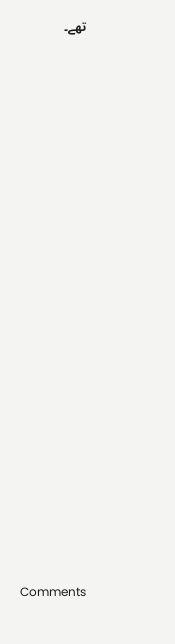تھے۔






















Comments